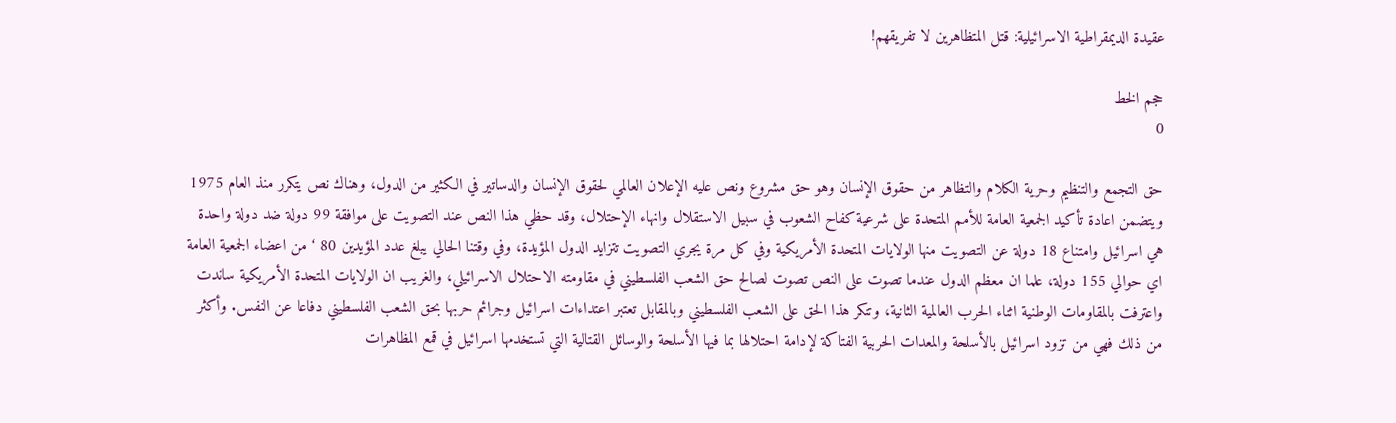عقيدة الديمقراطية الاسرائيلية: قتل المتظاهرين لا تفريقهم!

حجم الخط
0

حق التجمع والتنظيم وحرية الكلام والتظاهر من حقوق الإنسان وهو حق مشروع ونص عليه الإعلان العالمي لحقوق الإنسان والدساتير في الكثير من الدول، وهناك نص يتكرر منذ العام 1975 ويتضمن اعادة تأكيد الجمعية العامة للأمم المتحدة على شرعية كفاح الشعوب في سبيل الاستقلال وانهاء الإحتلال، وقد حظي هذا النص عند التصويت على موافقة 99 دولة ضد دولة واحدة هي اسرائيل وامتناع 18 دولة عن التصويت منها الولايات المتحدة الأمريكية وفي كل مرة يجري التصويت تتزايد الدول المؤيدة، وفي وقتنا الحالي يبلغ عدد المؤيدين 80 ‘ من اعضاء الجمعية العامة اي حوالي 155 دولة، علما ان معظم الدول عندما تصوت على النص تصوت لصالح حق الشعب الفلسطيني في مقاومته الاحتلال الاسرائيلي، والغريب ان الولايات المتحدة الأمريكية ساندت واعترفت بالمقاومات الوطنية اثناء الحرب العالمية الثانية، وتنكر هذا الحق على الشعب الفلسطيني وبالمقابل تعتبر اعتداءات اسرائيل وجرائم حربها بحق الشعب الفلسطيني دفاعا عن النفس. وأكثر من ذلك فهي من تزود اسرائيل بالأسلحة والمعدات الحربية الفتاكة لإدامة احتلالها بما فيها الأسلحة والوسائل القتالية التي تستخدمها اسرائيل في قمع المظاهرات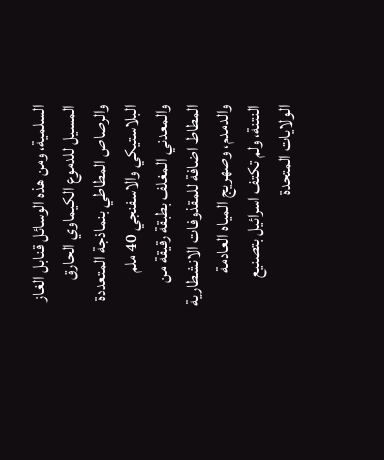السلمية، ومن هذه الوسائل قنابل الغاز المسيل للدموع الكيماوي الحارق والرصاص المطاطي بنماذجة المتعددة البلاستيكي والاسفنجي 40 ملم والمعدني المغلف بطبقة رقيقة من المطاط اضافة للمقذوفات الانشطارية والدمدم، وصهريج المياه العادمة النتنة، ولم تكتف اسرائيل بتصنيع الولايات المتحدة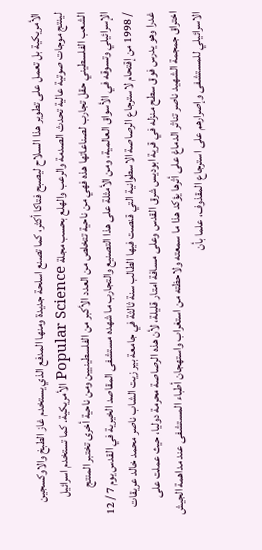الأمريكية بل تعمل على تطوير هذا السلاح ليصبح فتاكا أكثر، كما تصنع اسلحة جديدة ومنها المدفع الذي يستخدم غاز الطبخ والاوكسجين لينتج موجات صوتية عالية تحدث الصدمة والرعب والهلع بحسب مجلة Popular Science الأمريكية. كما تستخدم اسرائيل الشعب الفلسطيني حقل تجارب لصناعاتها هذه فهي من ناحية تتخلص من العدد الأكبر من الفلسطينيين ومن ناحية أخرى تختبر المنتج الإسرائيلي وتسوقه في الأسواق العالمية، ومن الأمثلة على هذا التصنيع والتجارب ما شهده مستشفى المقاصد الخيرية في القدس يوم 7 / 12 / 1998 من إقتحام لاسترجاع الرصاصة الاسطوانية التي قنصت فيها الطالب سنة ثالثة في جامعة بير زيت الشاب ناصر محمد خالد عريقات غدرا وهو يدرس فوق سطح منزله في قرية ابوديس شرق القدس وعلى مسافة امتار قليلة، لأن هذه الرصاصة محرمة دوليا، حيث عملت على اختراق جمجمة الشهيد ناصر تناثر الدماغ على أثرها يؤكد هذا ما سمعته ولاحظته من استغراب واستهجان أطباء المستشفى عند مداهمة الجيش الاسرائيلي للمستشفى وإصرارهم على استرجاع المقذوف، علما بأن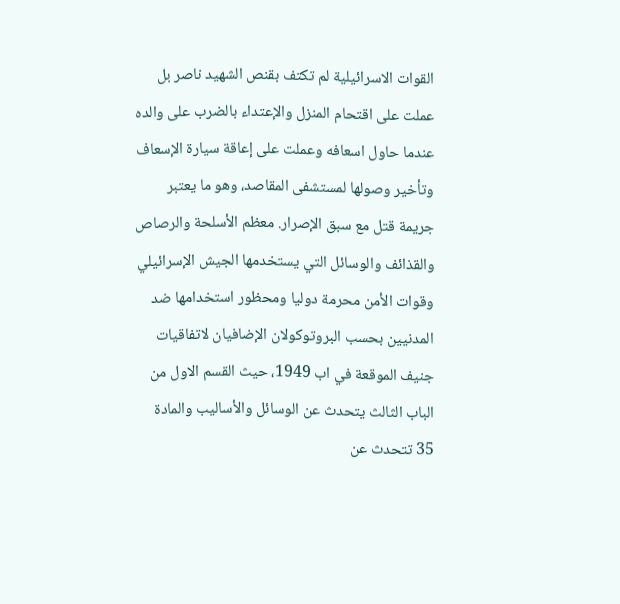القوات الاسرائيلية لم تكتف بقنص الشهيد ناصر بل عملت على اقتحام المنزل والإعتداء بالضرب على والده عندما حاول اسعافه وعملت على إعاقة سيارة الإسعاف وتأخير وصولها لمستشفى المقاصد، وهو ما يعتبر جريمة قتل مع سبق الإصرار. معظم الأسلحة والرصاص والقذائف والوسائل التي يستخدمها الجيش الإسرائيلي وقوات الأمن محرمة دوليا ومحظور استخدامها ضد المدنيين بحسب البروتوكولان الإضافيان لاتفاقيات جنيف الموقعة في اب 1949، حيث القسم الاول من الباب الثالث يتحدث عن الوسائل والأساليب والمادة 35 تتحدث عن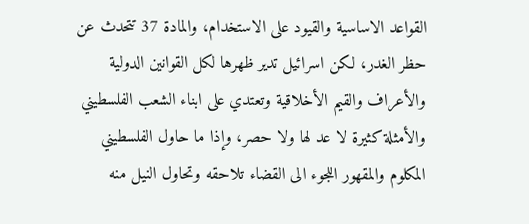القواعد الاساسية والقيود على الاستخدام، والمادة 37 تتحدث عن حظر الغدر، لكن اسرائيل تدير ظهرها لكل القوانين الدولية والأعراف والقيم الأخلاقية وتعتدي على ابناء الشعب الفلسطيني والأمثلة كثيرة لا عد لها ولا حصر، وإذا ما حاول الفلسطيني المكلوم والمقهور اللجوء الى القضاء تلاحقه وتحاول النيل منه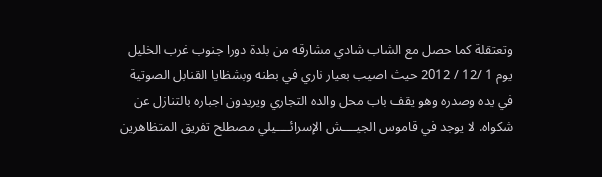وتعتقلة كما حصل مع الشاب شادي مشارقه من بلدة دورا جنوب غرب الخليل يوم 1 /12 / 2012 حيث اصيب بعيار ناري في بطنه وبشظايا القنابل الصوتية في يده وصدره وهو يقف باب محل والده التجاري ويريدون اجباره بالتنازل عن شكواه. لا يوجد في قاموس الجيــــش الإسرائــــيلي مصطلح تفريق المتظاهرين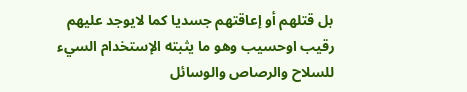بل قتلهم أو إعاقتهم جسديا كما لايوجد عليهم رقيب اوحسيب وهو ما يثبته الإستخدام السيء للسلاح والرصاص والوسائل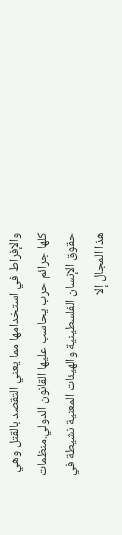والإفراط في استخدامها مما يعني التقصد بالقتل وهي كلها جرائم حرب يحاسب عليها القانون الدولي.منظمات حقوق الإنسان الفلسطينية والهيئات المعنية نشيطة في هذا المجال إلا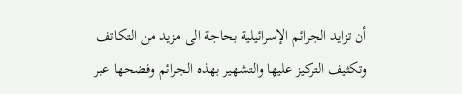أن تزايد الجرائم الإسرائيلية بحاجة الى مزيد من التكاتف وتكثيف التركيز عليها والتشهير بهذه الجرائم وفضحها عبر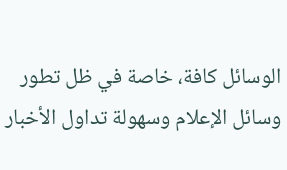الوسائل كافة، خاصة في ظل تطور وسائل الإعلام وسهولة تداول الأخبار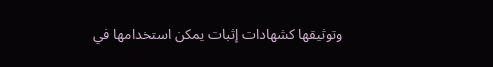وتوثيقها كشهادات إثبات يمكن استخدامها في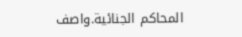المحاكم الجنائية.واصف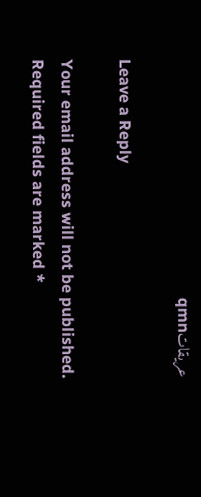عريقاتqmn

Leave a Reply

Your email address will not be published. Required fields are marked *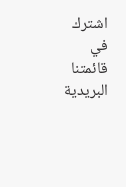اشترك في قائمتنا البريدية